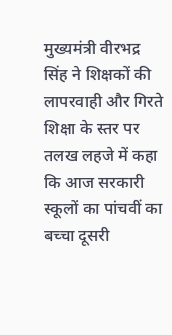मुख्यमंत्री वीरभद्र सिंह ने शिक्षकों की लापरवाही और गिरते शिक्षा के स्तर पर तलख लहजे में कहा कि आज सरकारी स्कूलों का पांचवीं का बच्चा दूसरी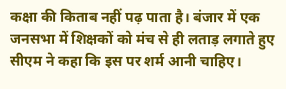कक्षा की किताब नहीं पढ़ पाता है। बंजार में एक जनसभा में शिक्षकों को मंच से ही लताड़ लगाते हुए सीएम ने कहा कि इस पर शर्म आनी चाहिए।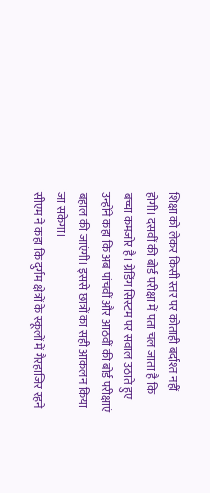शिक्षा को लेकर किसी स्तर पर कोताही बर्दाश्त नहीं होगी। दसवीं की बोर्ड परीक्षा में पता चल जाता है कि बच्चा कमजोर है। ग्रेडिंग सिस्टम पर सवाल उठाते हुए उन्होंने कहा कि अब पांचवीं और आठवीं की बोर्ड परीक्षाएं बहाल की जाएंगी। इससे छात्रों का सही आकलन किया जा सकेगा।
सीएम ने कहा कि दुर्गम क्षेत्रों के स्कूलों में गैरहाजिर रहने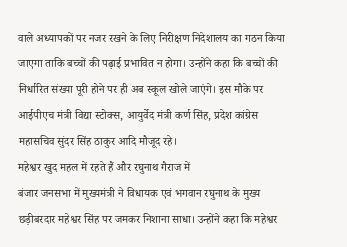वाले अध्यापकों पर नजर रखने के लिए निरीक्षण निदेशालय का गठन किया जाएगा ताकि बच्चों की पढ़ाई प्रभावित न होगा। उन्होंने कहा कि बच्चों की निर्धारित संख्या पूरी होने पर ही अब स्कूल खोले जाएंगे। इस मौके पर आईपीएच मंत्री विद्या स्टोक्स, आयुर्वेद मंत्री कर्ण सिंह, प्रदेश कांग्रेस महासचिव सुंदर सिंह ठाकुर आदि मौजूद रहे।
महेश्वर खुद महल में रहते हैं और रघुनाथ गैराज में
बंजार जनसभा में मुख्यमंत्री ने विधायक एवं भगवान रघुनाथ के मुख्य छड़ीबरदार महेश्वर सिंह पर जमकर निशाना साधा। उन्होंने कहा कि महेश्वर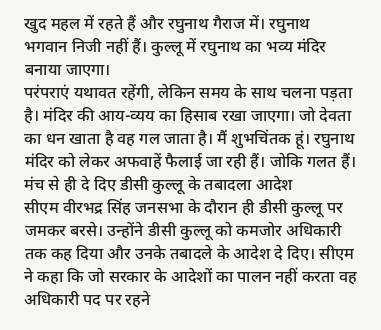खुद महल में रहते हैं और रघुनाथ गैराज में। रघुनाथ भगवान निजी नहीं हैं। कुल्लू में रघुनाथ का भव्य मंदिर बनाया जाएगा।
परंपराएं यथावत रहेंगी, लेकिन समय के साथ चलना पड़ता है। मंदिर की आय-व्यय का हिसाब रखा जाएगा। जो देवता का धन खाता है वह गल जाता है। मैं शुभचिंतक हूं। रघुनाथ मंदिर को लेकर अफवाहें फैलाई जा रही हैं। जोकि गलत हैं।
मंच से ही दे दिए डीसी कुल्लू के तबादला आदेश
सीएम वीरभद्र सिंह जनसभा के दौरान ही डीसी कुल्लू पर जमकर बरसे। उन्होंने डीसी कुल्लू को कमजोर अधिकारी तक कह दिया और उनके तबादले के आदेश दे दिए। सीएम ने कहा कि जो सरकार के आदेशों का पालन नहीं करता वह अधिकारी पद पर रहने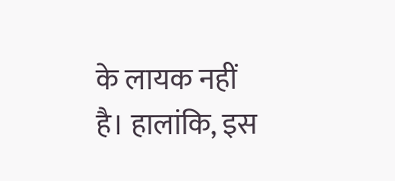के लायक नहीं है। हालांकि, इस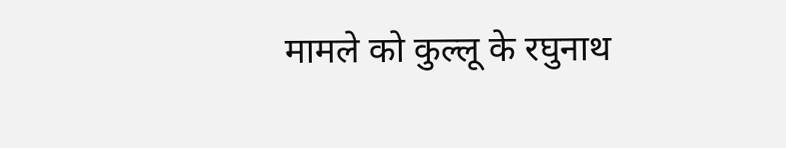मामले को कुल्लू के रघुनाथ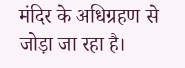मंदिर के अधिग्रहण से जोड़ा जा रहा है।